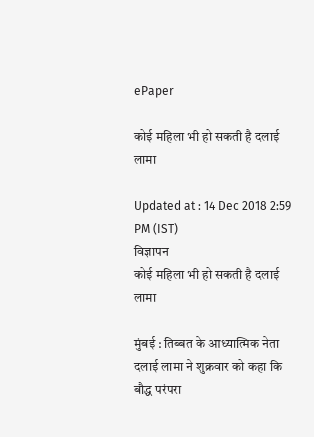ePaper

कोई महिला भी हो सकती है दलाई लामा

Updated at : 14 Dec 2018 2:59 PM (IST)
विज्ञापन
कोई महिला भी हो सकती है दलाई लामा

मुंबई : तिब्बत के आध्यात्मिक नेता दलाई लामा ने शुक्रवार को कहा कि बौद्ध परंपरा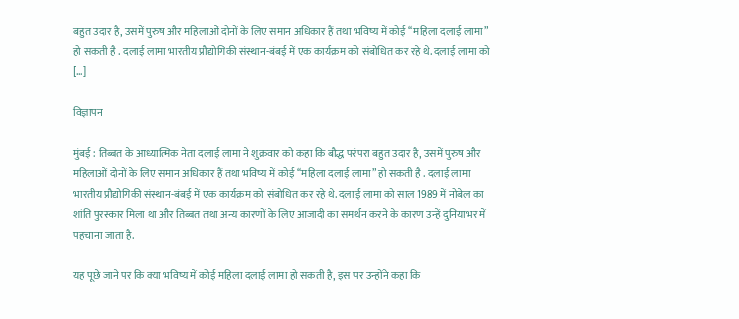बहुत उदार है, उसमें पुरुष और महिलाओं दोनों के लिए समान अधिकार हैं तथा भविष्य में कोई ‘‘महिला दलाई लामा” हो सकती है . दलाई लामा भारतीय प्रौद्योगिकी संस्थान-बंबई में एक कार्यक्रम को संबोधित कर रहे थे. दलाई लामा को […]

विज्ञापन

मुंबई : तिब्बत के आध्यात्मिक नेता दलाई लामा ने शुक्रवार को कहा कि बौद्ध परंपरा बहुत उदार है, उसमें पुरुष और महिलाओं दोनों के लिए समान अधिकार हैं तथा भविष्य में कोई ‘‘महिला दलाई लामा” हो सकती है . दलाई लामा भारतीय प्रौद्योगिकी संस्थान-बंबई में एक कार्यक्रम को संबोधित कर रहे थे. दलाई लामा को साल 1989 में नोबेल का शांति पुरस्कार मिला था और तिब्बत तथा अन्य कारणों के लिए आजादी का समर्थन करने के कारण उन्हें दुनियाभर में पहचाना जाता है.

यह पूछे जाने पर कि क्या भविष्य में कोई महिला दलाई लामा हो सकती है, इस पर उन्होंने कहा कि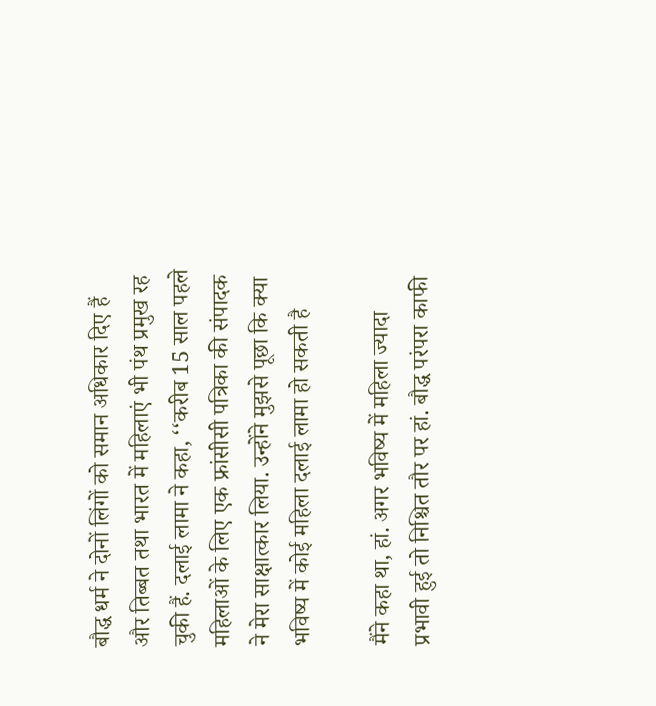बौद्ध धर्म ने दोनों लिंगों को समान अधिकार दिए हैं और तिब्बत तथा भारत में महिलाएं भी पंथ प्रमुख रह चुकी हैं. दलाई लामा ने कहा, ‘‘करीब 15 साल पहले महिलाओं के लिए एक फ्रांसीसी पत्रिका की संपादक ने मेरा साक्षात्कार लिया. उन्होंने मुझसे पूछा कि क्या भविष्य में कोई महिला दलाई लामा हो सकती है

मैंने कहा था, हां. अगर भविष्य में महिला ज्यादा प्रभावी हुई तो निश्चित तौर पर हां. बौद्ध परंपरा काफी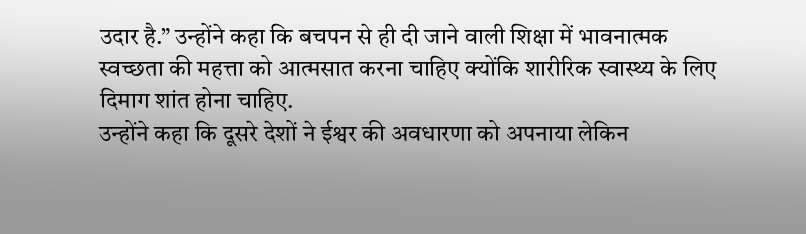उदार है.” उन्होंने कहा कि बचपन से ही दी जाने वाली शिक्षा में भावनात्मक स्वच्छता की महत्ता को आत्मसात करना चाहिए क्योंकि शारीरिक स्वास्थ्य के लिए दिमाग शांत होना चाहिए.
उन्होंने कहा कि दूसरे देशों ने ईश्वर की अवधारणा को अपनाया लेकिन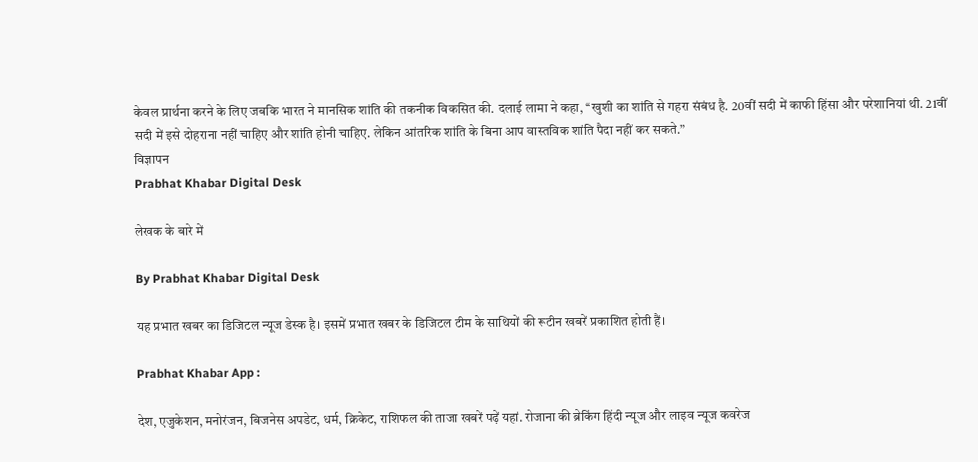केवल प्रार्थना करने के लिए जबकि भारत ने मानसिक शांति की तकनीक विकसित की. दलाई लामा ने कहा, ‘‘खुशी का शांति से गहरा संबंध है. 20वीं सदी में काफी हिंसा और परेशानियां थी. 21वीं सदी में इसे दोहराना नहीं चाहिए और शांति होनी चाहिए. लेकिन आंतरिक शांति के बिना आप वास्तविक शांति पैदा नहीं कर सकते.”
विज्ञापन
Prabhat Khabar Digital Desk

लेखक के बारे में

By Prabhat Khabar Digital Desk

यह प्रभात खबर का डिजिटल न्यूज डेस्क है। इसमें प्रभात खबर के डिजिटल टीम के साथियों की रूटीन खबरें प्रकाशित होती हैं।

Prabhat Khabar App :

देश, एजुकेशन, मनोरंजन, बिजनेस अपडेट, धर्म, क्रिकेट, राशिफल की ताजा खबरें पढ़ें यहां. रोजाना की ब्रेकिंग हिंदी न्यूज और लाइव न्यूज कवरेज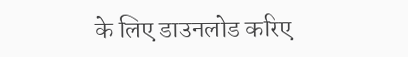के लिए डाउनलोड करिए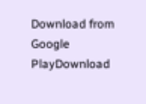Download from Google PlayDownload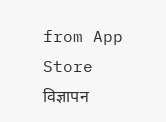from App Store
विज्ञापन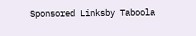Sponsored Linksby Taboola